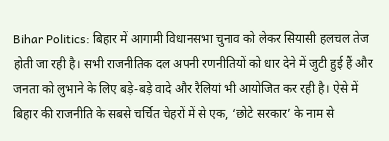Bihar Politics: बिहार में आगामी विधानसभा चुनाव को लेकर सियासी हलचल तेज होती जा रही है। सभी राजनीतिक दल अपनी रणनीतियों को धार देने में जुटी हुई हैं और जनता को लुभाने के लिए बड़े-बड़े वादे और रैलियां भी आयोजित कर रही है। ऐसे में बिहार की राजनीति के सबसे चर्चित चेहरों में से एक, ‘छोटे सरकार’ के नाम से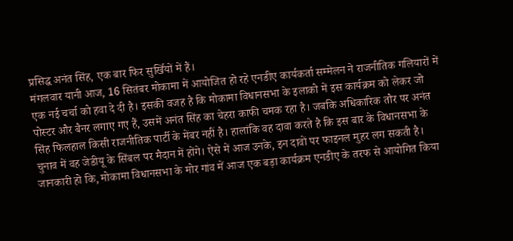प्रसिद्ध अनंत सिंह, एक बार फिर सुर्खियों में हैं।
मंगलवार यानी आज, 16 सितंबर मोकामा में आयोजित हो रहे एनडीए कार्यकर्ता सम्मेलन ने राजनीतिक गलियारों में एक नई चर्चा को हवा दे दी है। इसकी वजह है कि मोकामा विधानसभा के इलाको में इस कार्यक्रम को लेकर जो पोस्टर और बैनर लगाए गए हैं, उसमें अनंत सिंह का चेहरा काफी चमक रहा है। जबकि अधिकारिक तौर पर अनंत सिंह फिलहाल किसी राजनीतिक पार्टी के मेंबर नहीं है। हालांकि वह दावा करते है कि इस बार के विधानसभा के चुनाव में वह जेडीयू के सिंबल पर मैदान में होंगे। ऐसे में आज उनके, इन दावों पर फाइनल मुहर लग सकती है।
जानकारी हो कि, मोकामा विधानसभा के मोर गांव में आज एक बड़ा कार्यक्रम एनडीए के तरफ से आयोगित किया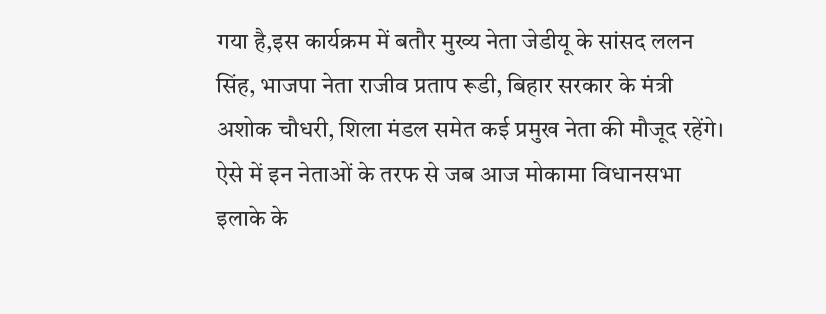गया है,इस कार्यक्रम में बतौर मुख्य नेता जेडीयू के सांसद ललन सिंह, भाजपा नेता राजीव प्रताप रूडी, बिहार सरकार के मंत्री अशोक चौधरी, शिला मंडल समेत कई प्रमुख नेता की मौजूद रहेंगे। ऐसे में इन नेताओं के तरफ से जब आज मोकामा विधानसभा इलाके के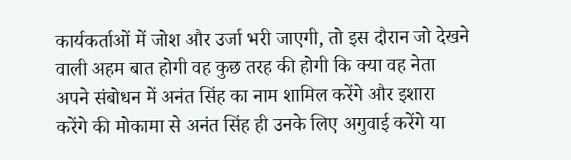कार्यकर्ताओं में जोश और उर्जा भरी जाएगी, तो इस दौरान जो देखने वाली अहम बात होगी वह कुछ तरह की होगी कि क्या वह नेता अपने संबोधन में अनंत सिंह का नाम शामिल करेंगे और इशारा करेंगे की मोकामा से अनंत सिंह ही उनके लिए अगुवाई करेंगे या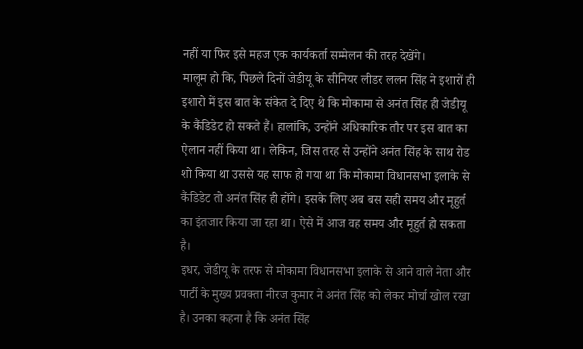नहीं या फिर इसे महज एक कार्यकर्ता सम्मेलन की तरह देखेंगे।
मालूम हो कि, पिछले दिनों जेडीयू के सीनियर लीडर ललन सिंह ने इशारों ही इशारो में इस बात के संकेत दे दिए थे कि मोकामा से अनंत सिंह ही जेडीयू के कैंडिडेट हो सकते हैं। हालांकि, उन्होंने अधिकारिक तौर पर इस बात का ऐलान नहीं किया था। लेकिन, जिस तरह से उन्होंने अनंत सिंह के साथ रोड शो किया था उससे यह साफ हो गया था कि मोकामा विधानसभा इलाके से कैंडिडेट तो अनंत सिंह ही होंगे। इसके लिए अब बस सही समय और मूहुर्त का इंतजार किया जा रहा था। ऐसे में आज वह समय और मूहुर्त हो सकता है।
इधर, जेडीयू के तरफ से मोकामा विधानसभा इलाके से आने वाले नेता और पार्टी के मुख्य प्रवक्ता नीरज कुमार ने अनंत सिंह को लेकर मोर्चा खोल रखा है। उनका कहना है कि अनंत सिंह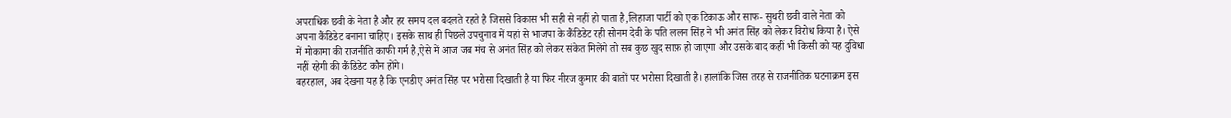अपराधिक छवी के नेता है और हर समय दल बदलते रहते है जिससे विकास भी सही से नहीं हो पाता है,लिहाजा पार्टी को एक टिकाऊ और साफ- सुथरी छवी वाले नेता को अपना कैंडिडेट बनाना चाहिए। इसके साथ ही पिछले उपचुनाव में यहां से भाजपा के कैंडिडेट रही सोनम देवी के पति ललन सिंह ने भी अनंत सिंह को लेकर विरोध किया है। ऐसे में मोकामा की राजनीति काफी गर्म है,ऐसे में आज जब मंच से अनंत सिंह को लेकर संकेत मिलेंगे तो सब कुछ खुद साफ़ हो जाएगा और उसके बाद कहीं भी किसी को यह दुविधा नहीं रहेगी की कैंडिडेट कौन होंगे।
बहरहाल, अब देखना यह है कि एनडीए अनंत सिंह पर भरोसा दिखाती है या फिर नीरज कुमार की बातों पर भरोसा दिखाती है। हालांकि जिस तरह से राजनीतिक घटनाक्रम इस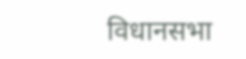विधानसभा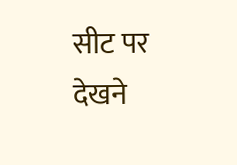सीट पर देखने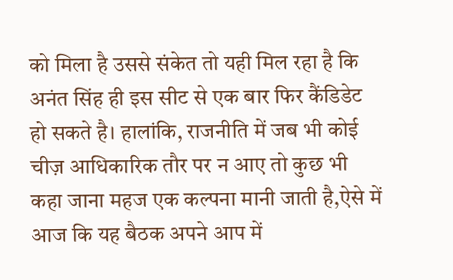को मिला है उससे संकेत तो यही मिल रहा है कि अनंत सिंह ही इस सीट से एक बार फिर कैंडिडेट हो सकते है। हालांकि, राजनीति में जब भी कोई चीज़ आधिकारिक तौर पर न आए तो कुछ भी कहा जाना महज एक कल्पना मानी जाती है,ऐसे में आज कि यह बैठक अपने आप में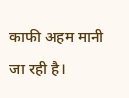काफी अहम मानी जा रही है।